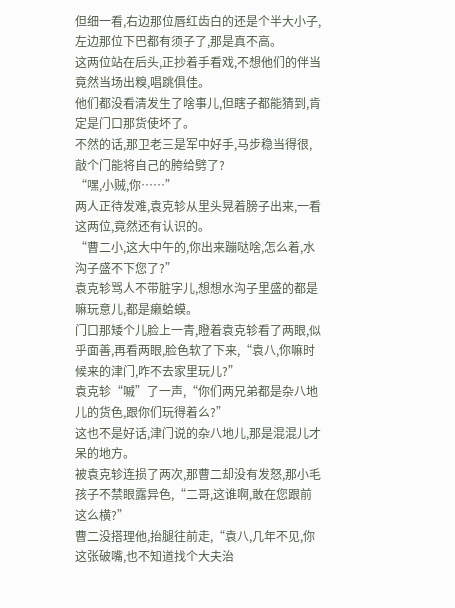但细一看,右边那位唇红齿白的还是个半大小子,左边那位下巴都有须子了,那是真不高。
这两位站在后头,正抄着手看戏,不想他们的伴当竟然当场出糗,唱跳俱佳。
他们都没看清发生了啥事儿,但瞎子都能猜到,肯定是门口那货使坏了。
不然的话,那卫老三是军中好手,马步稳当得很,敲个门能将自己的胯给劈了?
“嘿,小贼,你……”
两人正待发难,袁克轸从里头晃着膀子出来,一看这两位,竟然还有认识的。
“曹二小,这大中午的,你出来蹦哒啥,怎么着,水沟子盛不下您了?”
袁克轸骂人不带脏字儿,想想水沟子里盛的都是嘛玩意儿,都是癞蛤蟆。
门口那矮个儿脸上一青,瞪着袁克轸看了两眼,似乎面善,再看两眼,脸色软了下来,“袁八,你嘛时候来的津门,咋不去家里玩儿?”
袁克轸“嘁”了一声,“你们两兄弟都是杂八地儿的货色,跟你们玩得着么?”
这也不是好话,津门说的杂八地儿,那是混混儿才呆的地方。
被袁克轸连损了两次,那曹二却没有发怒,那小毛孩子不禁眼露异色,“二哥,这谁啊,敢在您跟前这么横?”
曹二没搭理他,抬腿往前走,“袁八,几年不见,你这张破嘴,也不知道找个大夫治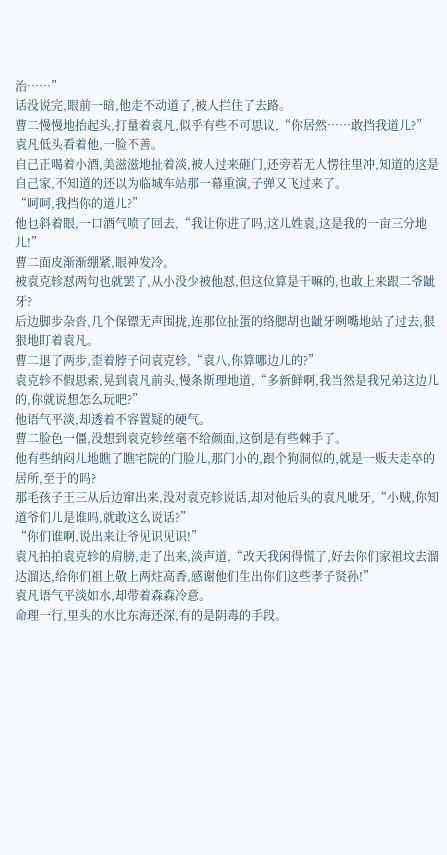治……”
话没说完,眼前一暗,他走不动道了,被人拦住了去路。
曹二慢慢地抬起头,打量着袁凡,似乎有些不可思议,“你居然……敢挡我道儿?”
袁凡低头看着他,一脸不善。
自己正喝着小酒,美滋滋地扯着淡,被人过来砸门,还旁若无人愣往里冲,知道的这是自己家,不知道的还以为临城车站那一幕重演,子弹又飞过来了。
“呵呵,我挡你的道儿?”
他乜斜着眼,一口酒气喷了回去,“我让你进了吗,这儿姓袁,这是我的一亩三分地儿!”
曹二面皮渐渐绷紧,眼神发冷。
被袁克轸怼两句也就罢了,从小没少被他怼,但这位算是干嘛的,也敢上来跟二爷龇牙?
后边脚步杂沓,几个保镖无声围拢,连那位扯蛋的络腮胡也龇牙咧嘴地站了过去,狠狠地盯着袁凡。
曹二退了两步,歪着脖子问袁克轸,“袁八,你算哪边儿的?”
袁克轸不假思索,晃到袁凡前头,慢条斯理地道,“多新鲜啊,我当然是我兄弟这边儿的,你就说想怎么玩吧?”
他语气平淡,却透着不容置疑的硬气。
曹二脸色一僵,没想到袁克轸丝毫不给颜面,这倒是有些棘手了。
他有些纳闷儿地瞧了瞧宅院的门脸儿,那门小的,跟个狗洞似的,就是一贩夫走卒的居所,至于的吗?
那毛孩子王三从后边窜出来,没对袁克轸说话,却对他后头的袁凡呲牙,“小贼,你知道爷们儿是谁吗,就敢这么说话?”
“你们谁啊,说出来让爷见识见识!”
袁凡拍拍袁克轸的肩膀,走了出来,淡声道,“改天我闲得慌了,好去你们家祖坟去溜达溜达,给你们祖上敬上两炷高香,感谢他们生出你们这些孝子贤孙!”
袁凡语气平淡如水,却带着森森冷意。
命理一行,里头的水比东海还深,有的是阴毒的手段。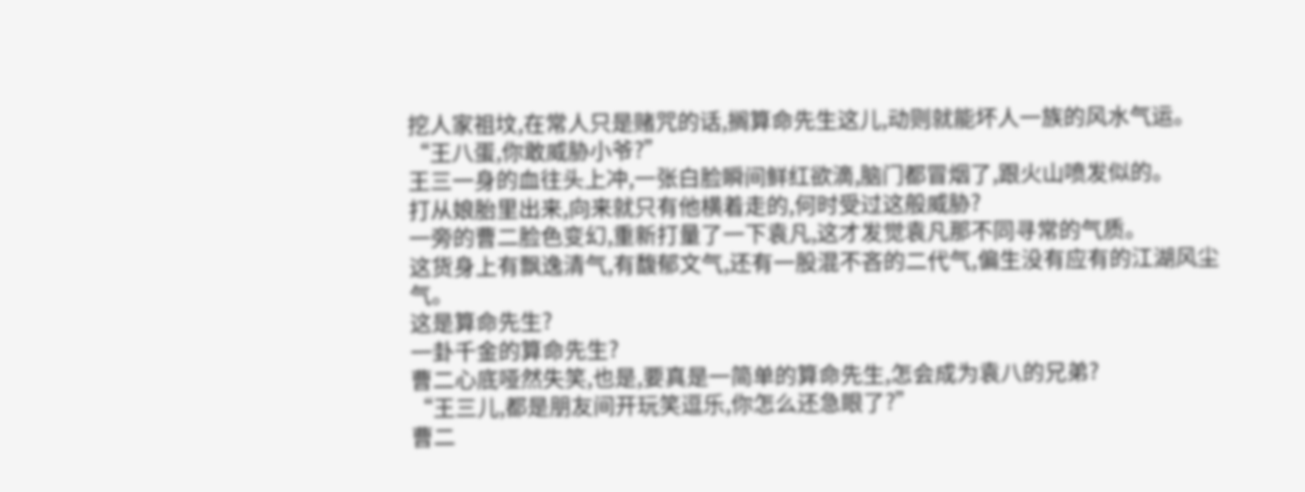挖人家祖坟,在常人只是赌咒的话,搁算命先生这儿,动则就能坏人一族的风水气运。
“王八蛋,你敢威胁小爷?”
王三一身的血往头上冲,一张白脸瞬间鲜红欲滴,脑门都冒烟了,跟火山喷发似的。
打从娘胎里出来,向来就只有他横着走的,何时受过这般威胁?
一旁的曹二脸色变幻,重新打量了一下袁凡,这才发觉袁凡那不同寻常的气质。
这货身上有飘逸清气,有馥郁文气,还有一股混不吝的二代气,偏生没有应有的江湖风尘气。
这是算命先生?
一卦千金的算命先生?
曹二心底哑然失笑,也是,要真是一简单的算命先生,怎会成为袁八的兄弟?
“王三儿,都是朋友间开玩笑逗乐,你怎么还急眼了?”
曹二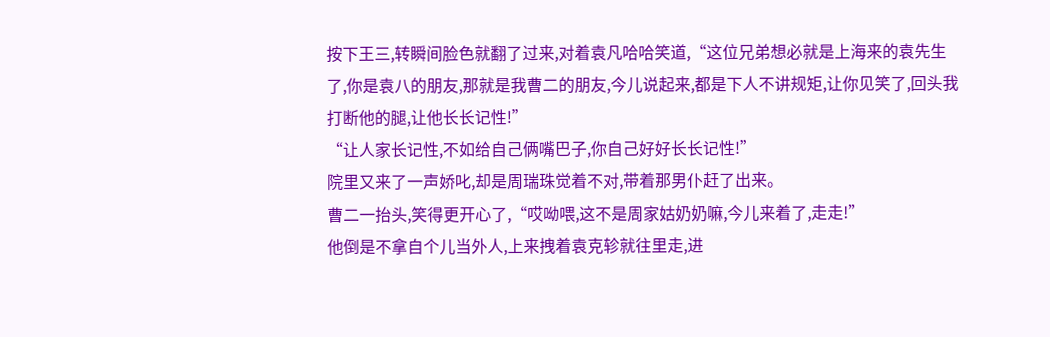按下王三,转瞬间脸色就翻了过来,对着袁凡哈哈笑道,“这位兄弟想必就是上海来的袁先生了,你是袁八的朋友,那就是我曹二的朋友,今儿说起来,都是下人不讲规矩,让你见笑了,回头我打断他的腿,让他长长记性!”
“让人家长记性,不如给自己俩嘴巴子,你自己好好长长记性!”
院里又来了一声娇叱,却是周瑞珠觉着不对,带着那男仆赶了出来。
曹二一抬头,笑得更开心了,“哎呦喂,这不是周家姑奶奶嘛,今儿来着了,走走!”
他倒是不拿自个儿当外人,上来拽着袁克轸就往里走,进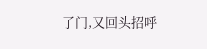了门,又回头招呼